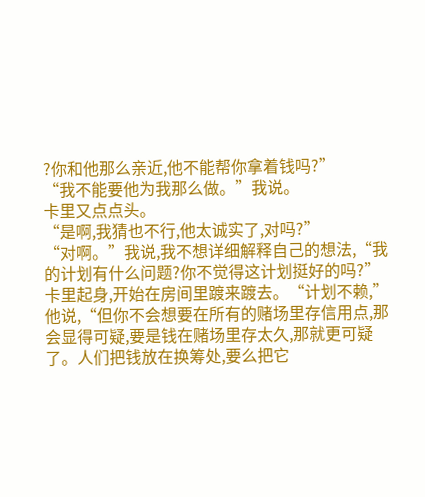?你和他那么亲近,他不能帮你拿着钱吗?”
“我不能要他为我那么做。”我说。
卡里又点点头。
“是啊,我猜也不行,他太诚实了,对吗?”
“对啊。”我说,我不想详细解释自己的想法,“我的计划有什么问题?你不觉得这计划挺好的吗?”
卡里起身,开始在房间里踱来踱去。“计划不赖,”他说,“但你不会想要在所有的赌场里存信用点,那会显得可疑,要是钱在赌场里存太久,那就更可疑了。人们把钱放在换筹处,要么把它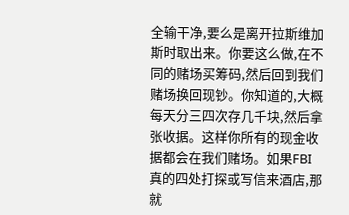全输干净,要么是离开拉斯维加斯时取出来。你要这么做,在不同的赌场买筹码,然后回到我们赌场换回现钞。你知道的,大概每天分三四次存几千块,然后拿张收据。这样你所有的现金收据都会在我们赌场。如果FBI真的四处打探或写信来酒店,那就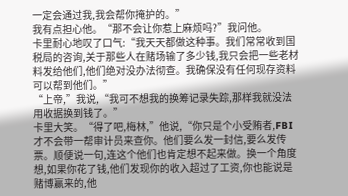一定会通过我,我会帮你掩护的。”
我有点担心他。“那不会让你惹上麻烦吗?”我问他。
卡里耐心地叹了口气:“我天天都做这种事。我们常常收到国税局的咨询,关于那些人在赌场输了多少钱,我只会把一些老材料发给他们,他们绝对没办法彻查。我确保没有任何现存资料可以帮到他们。”
“上帝,”我说,“我可不想我的换筹记录失踪,那样我就没法用收据换到钱了。”
卡里大笑。“得了吧,梅林,”他说,“你只是个小受贿者,FBI才不会带一帮审计员来查你。他们要么发一封信,要么发传票。顺便说一句,连这个他们也肯定想不起来做。换一个角度想,如果你花了钱,他们发现你的收入超过了工资,你也能说是赌博赢来的,他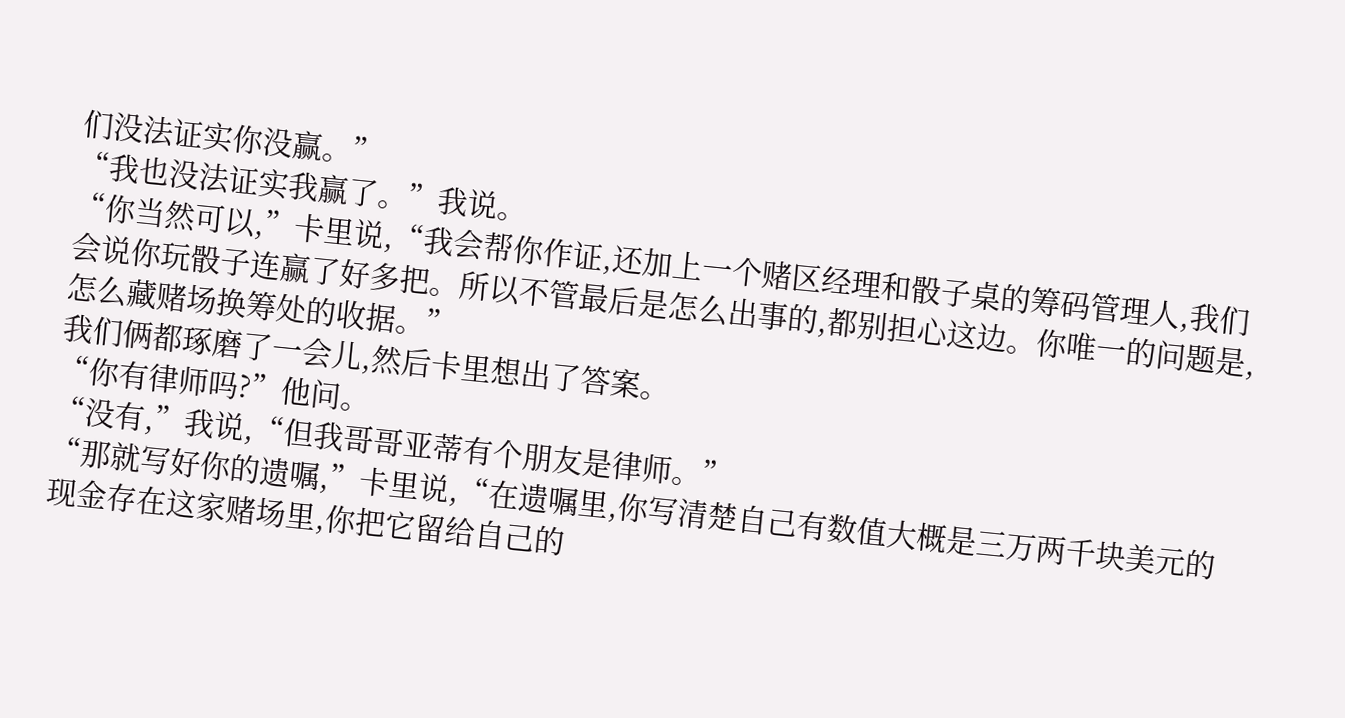们没法证实你没赢。”
“我也没法证实我赢了。”我说。
“你当然可以,”卡里说,“我会帮你作证,还加上一个赌区经理和骰子桌的筹码管理人,我们会说你玩骰子连赢了好多把。所以不管最后是怎么出事的,都别担心这边。你唯一的问题是,怎么藏赌场换筹处的收据。”
我们俩都琢磨了一会儿,然后卡里想出了答案。
“你有律师吗?”他问。
“没有,”我说,“但我哥哥亚蒂有个朋友是律师。”
“那就写好你的遗嘱,”卡里说,“在遗嘱里,你写清楚自己有数值大概是三万两千块美元的现金存在这家赌场里,你把它留给自己的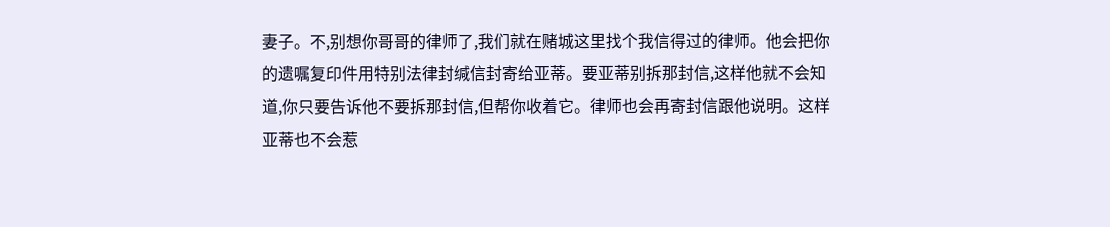妻子。不,别想你哥哥的律师了,我们就在赌城这里找个我信得过的律师。他会把你的遗嘱复印件用特别法律封缄信封寄给亚蒂。要亚蒂别拆那封信,这样他就不会知道,你只要告诉他不要拆那封信,但帮你收着它。律师也会再寄封信跟他说明。这样亚蒂也不会惹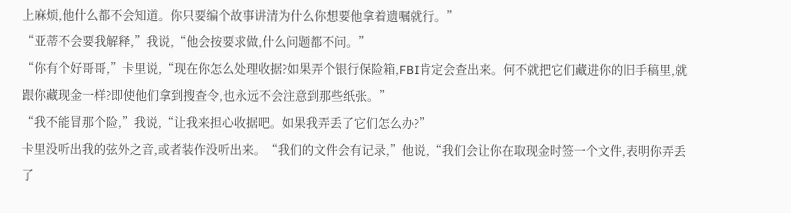上麻烦,他什么都不会知道。你只要编个故事讲清为什么你想要他拿着遗嘱就行。”
“亚蒂不会要我解释,”我说,“他会按要求做,什么问题都不问。”
“你有个好哥哥,”卡里说,“现在你怎么处理收据?如果弄个银行保险箱,FBI肯定会查出来。何不就把它们藏进你的旧手稿里,就跟你藏现金一样?即使他们拿到搜查令,也永远不会注意到那些纸张。”
“我不能冒那个险,”我说,“让我来担心收据吧。如果我弄丢了它们怎么办?”
卡里没听出我的弦外之音,或者装作没听出来。“我们的文件会有记录,”他说,“我们会让你在取现金时签一个文件,表明你弄丢了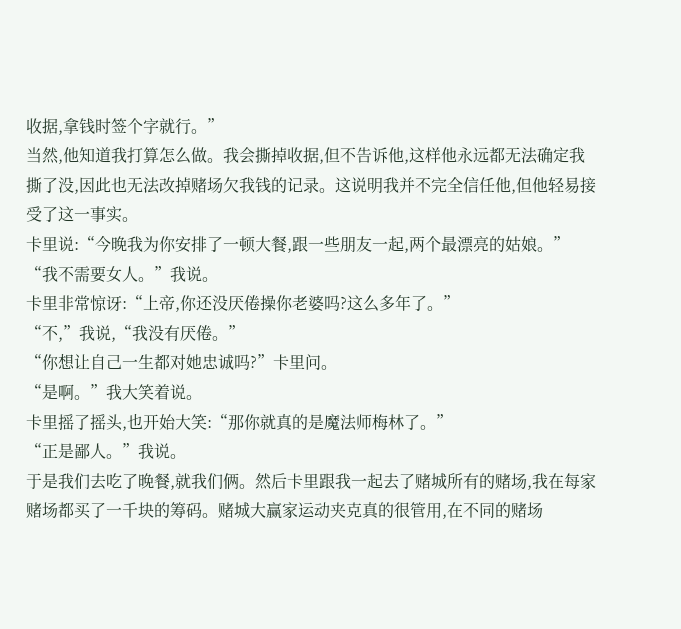收据,拿钱时签个字就行。”
当然,他知道我打算怎么做。我会撕掉收据,但不告诉他,这样他永远都无法确定我撕了没,因此也无法改掉赌场欠我钱的记录。这说明我并不完全信任他,但他轻易接受了这一事实。
卡里说:“今晚我为你安排了一顿大餐,跟一些朋友一起,两个最漂亮的姑娘。”
“我不需要女人。”我说。
卡里非常惊讶:“上帝,你还没厌倦操你老婆吗?这么多年了。”
“不,”我说,“我没有厌倦。”
“你想让自己一生都对她忠诚吗?”卡里问。
“是啊。”我大笑着说。
卡里摇了摇头,也开始大笑:“那你就真的是魔法师梅林了。”
“正是鄙人。”我说。
于是我们去吃了晚餐,就我们俩。然后卡里跟我一起去了赌城所有的赌场,我在每家赌场都买了一千块的筹码。赌城大赢家运动夹克真的很管用,在不同的赌场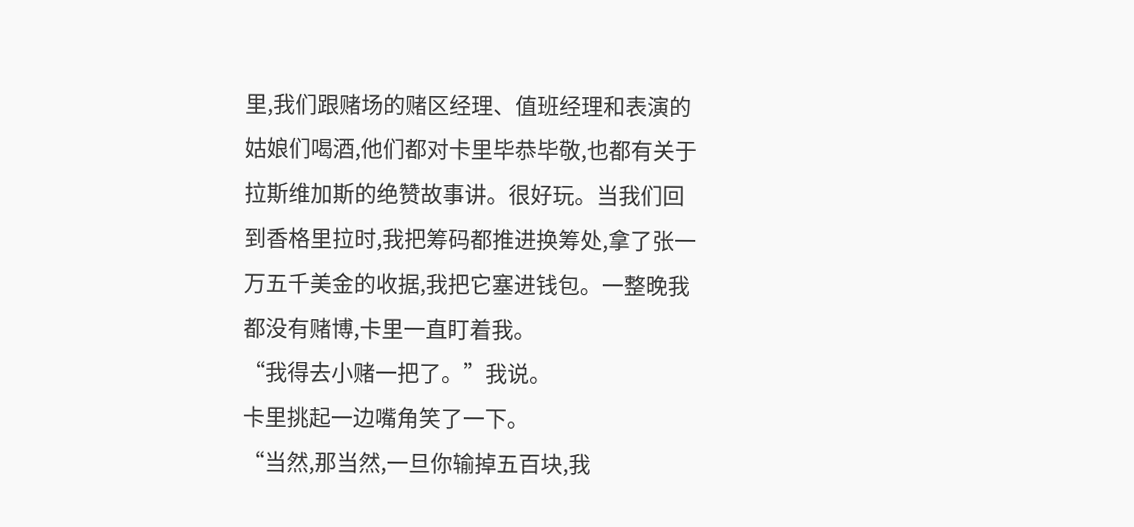里,我们跟赌场的赌区经理、值班经理和表演的姑娘们喝酒,他们都对卡里毕恭毕敬,也都有关于拉斯维加斯的绝赞故事讲。很好玩。当我们回到香格里拉时,我把筹码都推进换筹处,拿了张一万五千美金的收据,我把它塞进钱包。一整晚我都没有赌博,卡里一直盯着我。
“我得去小赌一把了。”我说。
卡里挑起一边嘴角笑了一下。
“当然,那当然,一旦你输掉五百块,我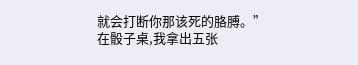就会打断你那该死的胳膊。”
在骰子桌,我拿出五张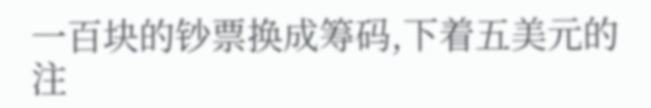一百块的钞票换成筹码,下着五美元的注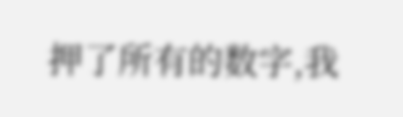押了所有的数字,我